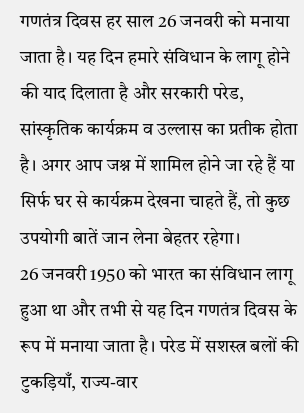गणतंत्र दिवस हर साल 26 जनवरी को मनाया जाता है। यह दिन हमारे संविधान के लागू होने की याद दिलाता है और सरकारी परेड, सांस्कृतिक कार्यक्रम व उल्लास का प्रतीक होता है। अगर आप जश्न में शामिल होने जा रहे हैं या सिर्फ घर से कार्यक्रम देखना चाहते हैं, तो कुछ उपयोगी बातें जान लेना बेहतर रहेगा।
26 जनवरी 1950 को भारत का संविधान लागू हुआ था और तभी से यह दिन गणतंत्र दिवस के रूप में मनाया जाता है। परेड में सशस्त्र बलों की टुकड़ियाँ, राज्य-वार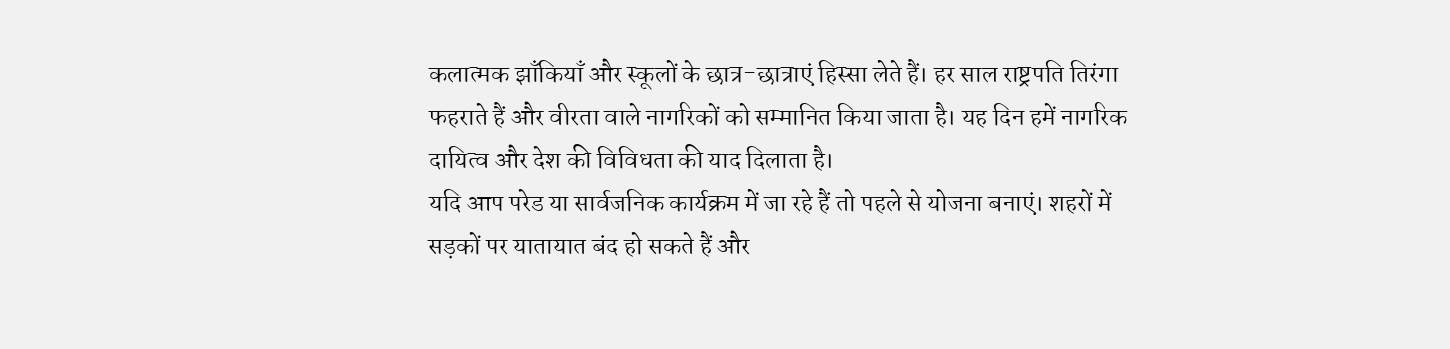कलात्मक झाँकियाँ और स्कूलों के छात्र-छात्राएं हिस्सा लेते हैं। हर साल राष्ट्रपति तिरंगा फहराते हैं और वीरता वाले नागरिकों को सम्मानित किया जाता है। यह दिन हमें नागरिक दायित्व और देश की विविधता की याद दिलाता है।
यदि आप परेड या सार्वजनिक कार्यक्रम में जा रहे हैं तो पहले से योजना बनाएं। शहरों में सड़कों पर यातायात बंद हो सकते हैं और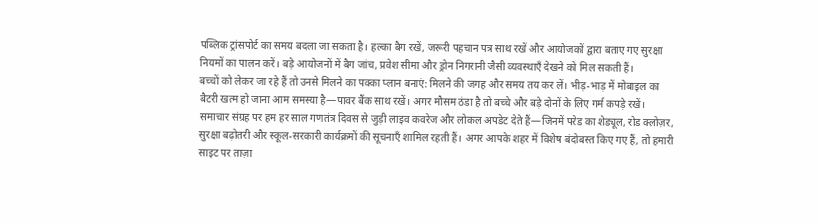पब्लिक ट्रांसपोर्ट का समय बदला जा सकता है। हल्का बैग रखें, जरूरी पहचान पत्र साथ रखें और आयोजकों द्वारा बताए गए सुरक्षा नियमों का पालन करें। बड़े आयोजनों में बैग जांच, प्रवेश सीमा और ड्रोन निगरानी जैसी व्यवस्थाएँ देखने को मिल सकती हैं।
बच्चों को लेकर जा रहे हैं तो उनसे मिलने का पक्का प्लान बनाएं: मिलने की जगह और समय तय कर लें। भीड़-भाड़ में मोबाइल का बैटरी खत्म हो जाना आम समस्या है—पावर बैंक साथ रखें। अगर मौसम ठंडा है तो बच्चे और बड़े दोनों के लिए गर्म कपड़े रखें।
समाचार संग्रह पर हम हर साल गणतंत्र दिवस से जुड़ी लाइव कवरेज और लोकल अपडेट देते हैं—जिनमें परेड का शेड्यूल, रोड क्लोज़र, सुरक्षा बढ़ोतरी और स्कूल-सरकारी कार्यक्रमों की सूचनाएँ शामिल रहती हैं। अगर आपके शहर में विशेष बंदोबस्त किए गए हैं, तो हमारी साइट पर ताज़ा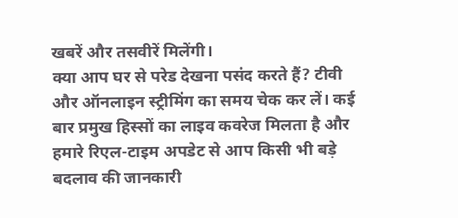खबरें और तसवीरें मिलेंगी।
क्या आप घर से परेड देखना पसंद करते हैं? टीवी और ऑनलाइन स्ट्रीमिंग का समय चेक कर लें। कई बार प्रमुख हिस्सों का लाइव कवरेज मिलता है और हमारे रिएल-टाइम अपडेट से आप किसी भी बड़े बदलाव की जानकारी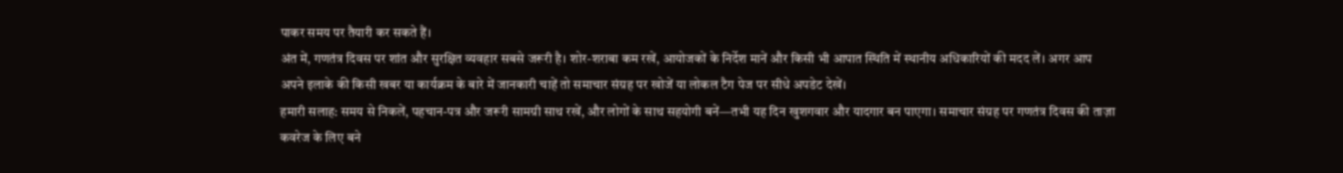पाकर समय पर तैयारी कर सकते हैं।
अंत में, गणतंत्र दिवस पर शांत और सुरक्षित व्यवहार सबसे जरूरी है। शोर-शराबा कम रखें, आयोजकों के निर्देश मानें और किसी भी आपात स्थिति में स्थानीय अधिकारियों की मदद लें। अगर आप अपने इलाके की किसी खबर या कार्यक्रम के बारे में जानकारी चाहें तो समाचार संग्रह पर खोजें या लोकल टैग पेज पर सीधे अपडेट देखें।
हमारी सलाह: समय से निकलें, पहचान-पत्र और जरूरी सामग्री साथ रखें, और लोगों के साथ सहयोगी बनें—तभी यह दिन खुशगवार और यादगार बन पाएगा। समाचार संग्रह पर गणतंत्र दिवस की ताज़ा कवरेज के लिए बने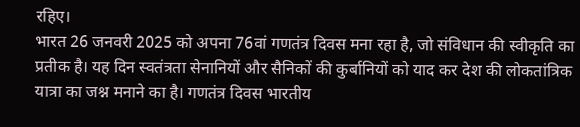रहिए।
भारत 26 जनवरी 2025 को अपना 76वां गणतंत्र दिवस मना रहा है, जो संविधान की स्वीकृति का प्रतीक है। यह दिन स्वतंत्रता सेनानियों और सैनिकों की कुर्बानियों को याद कर देश की लोकतांत्रिक यात्रा का जश्न मनाने का है। गणतंत्र दिवस भारतीय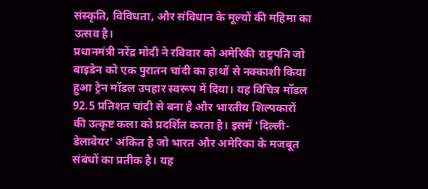संस्कृति, विविधता, और संविधान के मूल्यों की महिमा का उत्सव है।
प्रधानमंत्री नरेंद्र मोदी ने रविवार को अमेरिकी राष्ट्रपति जो बाइडेन को एक पुरातन चांदी का हाथों से नक्काशी किया हुआ ट्रेन मॉडल उपहार स्वरूप में दिया। यह विचित्र मॉडल 92.5 प्रतिशत चांदी से बना है और भारतीय शिल्पकारों की उत्कृष्ट कला को प्रदर्शित करता है। इसमें 'दिल्ली-डेलावेयर' अंकित है जो भारत और अमेरिका के मजबूत संबंधों का प्रतीक है। यह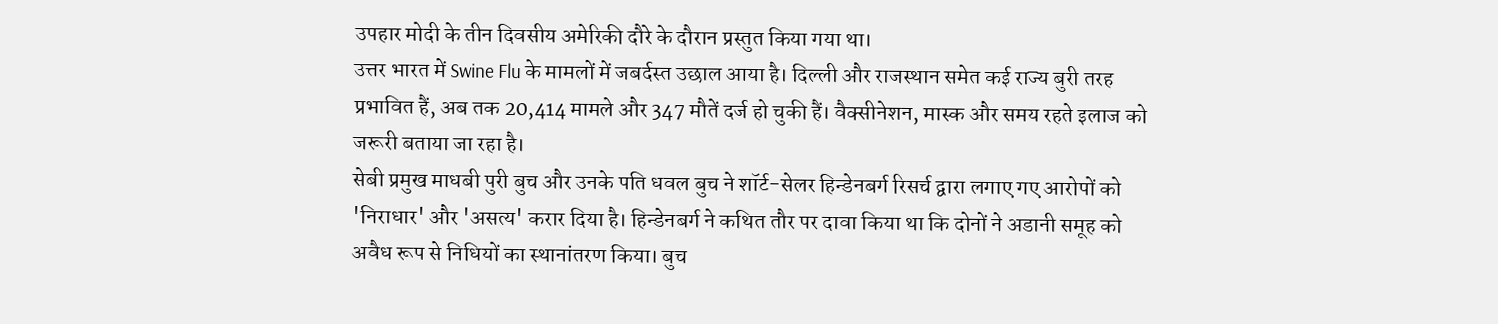उपहार मोदी के तीन दिवसीय अमेरिकी दौरे के दौरान प्रस्तुत किया गया था।
उत्तर भारत में Swine Flu के मामलों में जबर्दस्त उछाल आया है। दिल्ली और राजस्थान समेत कई राज्य बुरी तरह प्रभावित हैं, अब तक 20,414 मामले और 347 मौतें दर्ज हो चुकी हैं। वैक्सीनेशन, मास्क और समय रहते इलाज को जरूरी बताया जा रहा है।
सेबी प्रमुख माधबी पुरी बुच और उनके पति धवल बुच ने शॉर्ट-सेलर हिन्डेनबर्ग रिसर्च द्वारा लगाए गए आरोपों को 'निराधार' और 'असत्य' करार दिया है। हिन्डेनबर्ग ने कथित तौर पर दावा किया था कि दोनों ने अडानी समूह को अवैध रूप से निधियों का स्थानांतरण किया। बुच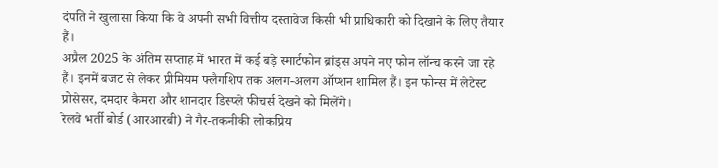दंपति ने खुलासा किया कि वे अपनी सभी वित्तीय दस्तावेज किसी भी प्राधिकारी को दिखाने के लिए तैयार हैं।
अप्रैल 2025 के अंतिम सप्ताह में भारत में कई बड़े स्मार्टफोन ब्रांड्स अपने नए फोन लॉन्च करने जा रहे हैं। इनमें बजट से लेकर प्रीमियम फ्लैगशिप तक अलग-अलग ऑप्शन शामिल हैं। इन फोन्स में लेटेस्ट प्रोसेसर, दमदार कैमरा और शानदार डिस्प्ले फीचर्स देखने को मिलेंगे।
रेलवे भर्ती बोर्ड (आरआरबी) ने गैर-तकनीकी लोकप्रिय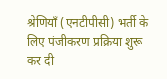श्रेणियाँ (एनटीपीसी) भर्ती के लिए पंजीकरण प्रक्रिया शुरू कर दी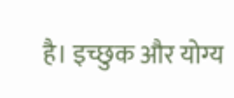है। इच्छुक और योग्य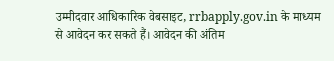उम्मीदवार आधिकारिक वेबसाइट, rrbapply.gov.in के माध्यम से आवेदन कर सकते हैं। आवेदन की अंतिम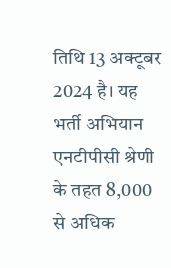तिथि 13 अक्टूबर 2024 है। यह भर्ती अभियान एनटीपीसी श्रेणी के तहत 8,000 से अधिक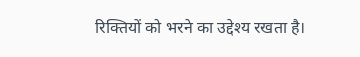रिक्तियों को भरने का उद्देश्य रखता है।